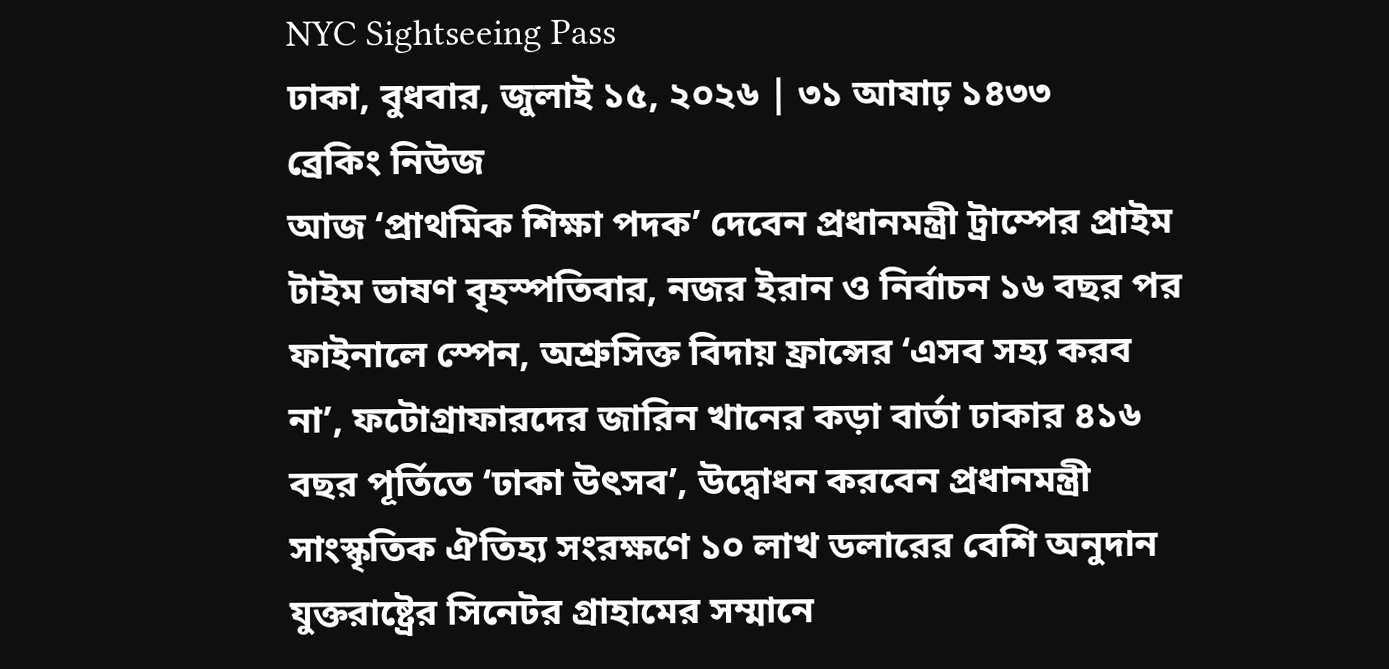NYC Sightseeing Pass
ঢাকা, বুধবার, জুলাই ১৫, ২০২৬ | ৩১ আষাঢ় ১৪৩৩
ব্রেকিং নিউজ
আজ ‘প্রাথমিক শিক্ষা পদক’ দেবেন প্রধানমন্ত্রী ট্রাম্পের প্রাইম টাইম ভাষণ বৃহস্পতিবার, নজর ইরান ও নির্বাচন ১৬ বছর পর ফাইনালে স্পেন, অশ্রুসিক্ত বিদায় ফ্রান্সের ‘এসব সহ্য করব না’, ফটোগ্রাফারদের জারিন খানের কড়া বার্তা ঢাকার ৪১৬ বছর পূর্তিতে ‘ঢাকা উৎসব’, উদ্বোধন করবেন প্রধানমন্ত্রী সাংস্কৃতিক ঐতিহ্য সংরক্ষণে ১০ লাখ ডলারের বেশি অনুদান যুক্তরাষ্ট্রের সিনেটর গ্রাহামের সম্মানে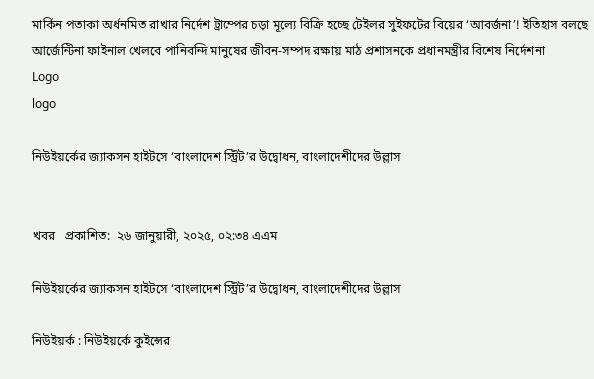মার্কিন পতাকা অর্ধনমিত রাখার নির্দেশ ট্রাম্পের চড়া মূল্যে বিক্রি হচ্ছে টেইলর সুইফটের বিয়ের ‘আবর্জনা’! ইতিহাস বলছে আর্জেন্টিনা ফাইনাল খেলবে পানিবন্দি মানুষের জীবন-সম্পদ রক্ষায় মাঠ প্রশাসনকে প্রধানমন্ত্রীর বিশেষ নির্দেশনা
Logo
logo

নিউইয়র্কের জ্যাকসন হাইটসে ‘বাংলাদেশ স্ট্রিট’র উদ্বোধন, বাংলাদেশীদের উল্লাস


খবর   প্রকাশিত:  ২৬ জানুয়ারী, ২০২৫, ০২:৩৪ এএম

নিউইয়র্কের জ্যাকসন হাইটসে ‘বাংলাদেশ স্ট্রিট’র উদ্বোধন, বাংলাদেশীদের উল্লাস

নিউইয়র্ক : নিউইয়র্কে কুইন্সের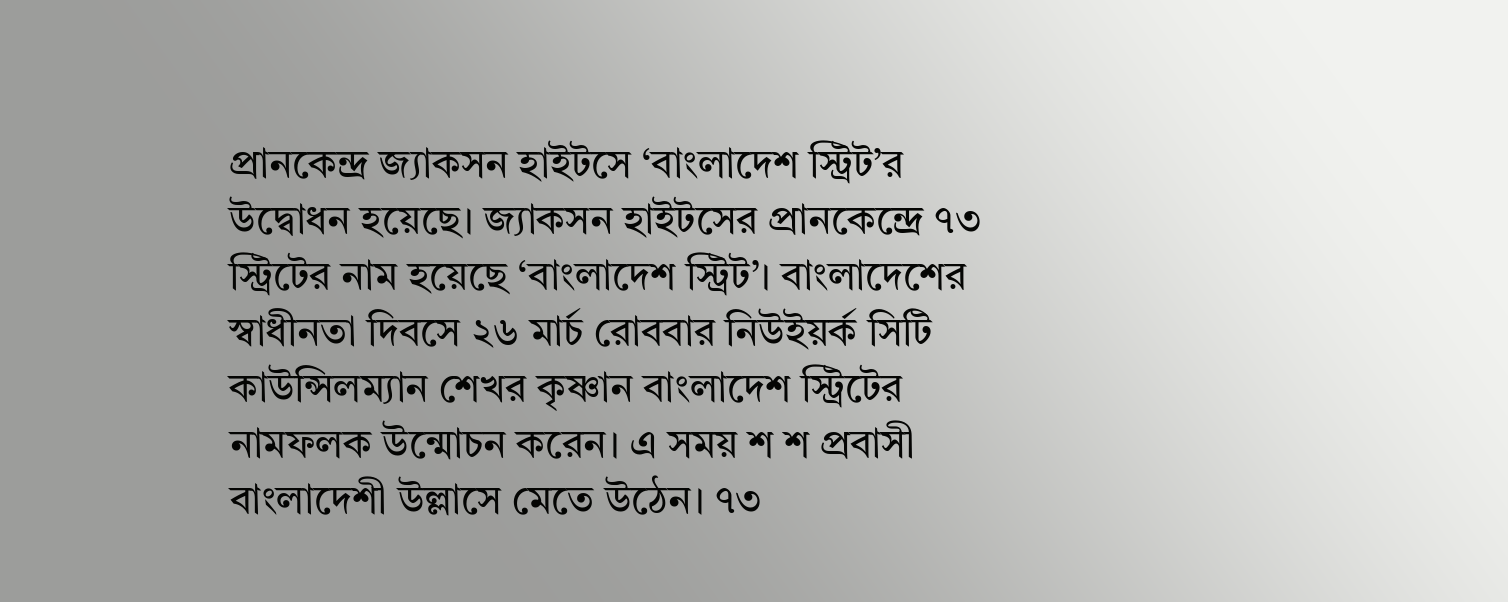প্রানকেন্দ্র জ্যাকসন হাইটসে ‘বাংলাদেশ স্ট্রিট’র উদ্বোধন হয়েছে। জ্যাকসন হাইটসের প্রানকেন্দ্রে ৭৩ স্ট্রিটের নাম হয়েছে ‘বাংলাদেশ স্ট্রিট’। বাংলাদেশের স্বাধীনতা দিবসে ২৬ মার্চ রোববার নিউইয়র্ক সিটি কাউন্সিলম্যান শেখর কৃষ্ণান বাংলাদেশ স্ট্রিটের নামফলক উন্মোচন করেন। এ সময় শ শ প্রবাসী বাংলাদেশী উল্লাসে মেতে উঠেন। ৭৩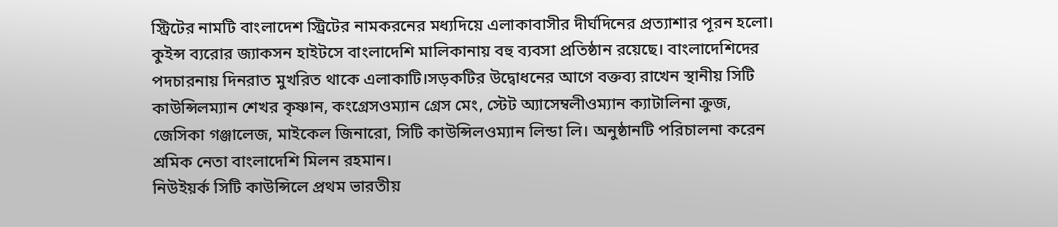স্ট্রিটের নামটি বাংলাদেশ স্ট্রিটের নামকরনের মধ্যদিয়ে এলাকাবাসীর দীর্ঘদিনের প্রত্যাশার পূরন হলো। কুইন্স ব্যরোর জ্যাকসন হাইটসে বাংলাদেশি মালিকানায় বহু ব্যবসা প্রতিষ্ঠান রয়েছে। বাংলাদেশিদের পদচারনায় দিনরাত মুখরিত থাকে এলাকাটি।সড়কটির উদ্বোধনের আগে বক্তব্য রাখেন স্থানীয় সিটি কাউন্সিলম্যান শেখর কৃষ্ণান, কংগ্রেসওম্যান গ্রেস মেং, স্টেট অ্যাসেম্বলীওম্যান ক্যাটালিনা ক্রুজ, জেসিকা গঞ্জালেজ, মাইকেল জিনারো, সিটি কাউন্সিলওম্যান লিন্ডা লি। অনুষ্ঠানটি পরিচালনা করেন শ্রমিক নেতা বাংলাদেশি মিলন রহমান।
নিউইয়র্ক সিটি কাউন্সিলে প্রথম ভারতীয়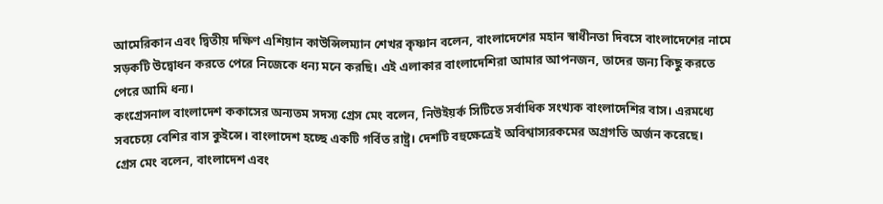আমেরিকান এবং দ্বিতীয় দক্ষিণ এশিয়ান কাউন্সিলম্যান শেখর কৃষ্ণান বলেন, বাংলাদেশের মহান স্বাধীনতা দিবসে বাংলাদেশের নামে সড়কটি উদ্বোধন করতে পেরে নিজেকে ধন্য মনে করছি। এই এলাকার বাংলাদেশিরা আমার আপনজন, তাদের জন্য কিছু করতে পেরে আমি ধন্য।
কংগ্রেসনাল বাংলাদেশ ককাসের অন্যতম সদস্য গ্রেস মেং বলেন, নিউইয়র্ক সিটিতে সর্বাধিক সংখ্যক বাংলাদেশির বাস। এরমধ্যে সবচেয়ে বেশির বাস কুইন্সে। বাংলাদেশ হচ্ছে একটি গর্বিত রাষ্ট্র। দেশটি বহুক্ষেত্রেই অবিশ্বাস্যরকমের অগ্রগতি অর্জন করেছে।
গ্রেস মেং বলেন, বাংলাদেশ এবং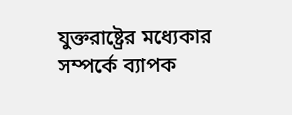যুক্তরাষ্ট্রের মধ্যেকার সম্পর্কে ব্যাপক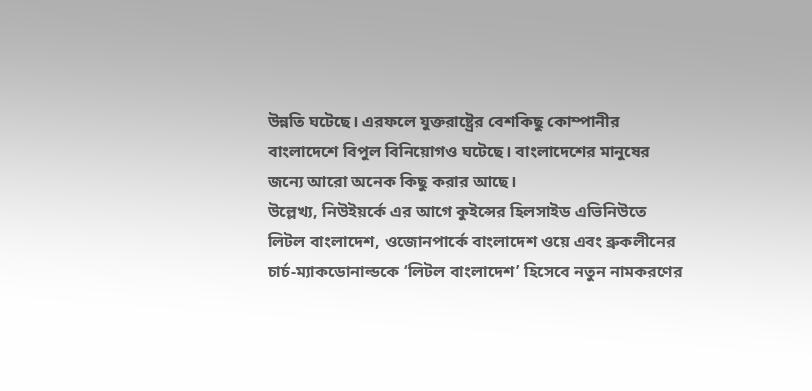উন্নতি ঘটেছে। এরফলে যুক্তরাষ্ট্রের বেশকিছু কোম্পানীর বাংলাদেশে বিপুল বিনিয়োগও ঘটেছে। বাংলাদেশের মানুষের জন্যে আরো অনেক কিছু করার আছে।
উল্লেখ্য, নিউইয়র্কে এর আগে কুইন্সের হিলসাইড এভিনিউতে লিটল বাংলাদেশ, ওজোনপার্কে বাংলাদেশ ওয়ে এবং ব্রুকলীনের চার্চ-ম্যাকডোনাল্ডকে ‘লিটল বাংলাদেশ’ হিসেবে নতুন নামকরণের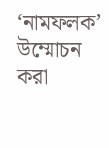‘নামফলক’ উম্মোচন করা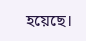হয়েছে।